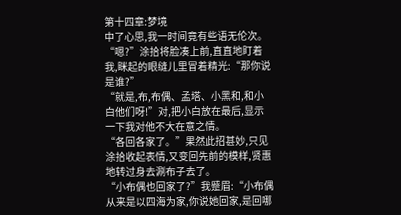第十四章:梦境
中了心思,我一时间竟有些语无伦次。
“嗯?”涂拾将脸凑上前,直直地盯着我,眯起的眼缝儿里冒着精光:“那你说是谁?”
“就是,布,布偶、孟塔、小黑和,和小白他们呀!”对,把小白放在最后,显示一下我对他不大在意之情。
“各回各家了。”果然此招甚妙,只见涂拾收起表情,又变回先前的模样,贤惠地转过身去涮布子去了。
“小布偶也回家了?”我蹙眉:“小布偶从来是以四海为家,你说她回家,是回哪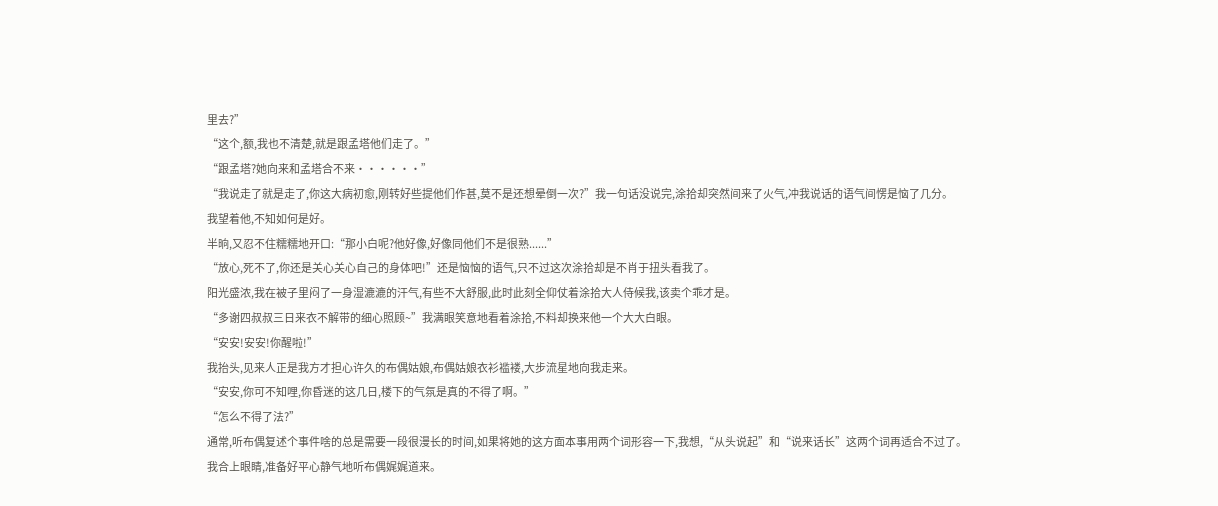里去?”
“这个,额,我也不清楚,就是跟孟塔他们走了。”
“跟孟塔?她向来和孟塔合不来······”
“我说走了就是走了,你这大病初愈,刚转好些提他们作甚,莫不是还想晕倒一次?”我一句话没说完,涂拾却突然间来了火气,冲我说话的语气间愣是恼了几分。
我望着他,不知如何是好。
半晌,又忍不住糯糯地开口:“那小白呢?他好像,好像同他们不是很熟......”
“放心,死不了,你还是关心关心自己的身体吧!”还是恼恼的语气,只不过这次涂拾却是不肖于扭头看我了。
阳光盛浓,我在被子里闷了一身湿漉漉的汗气,有些不大舒服,此时此刻全仰仗着涂拾大人侍候我,该卖个乖才是。
“多谢四叔叔三日来衣不解带的细心照顾~”我满眼笑意地看着涂拾,不料却换来他一个大大白眼。
“安安!安安!你醒啦!”
我抬头,见来人正是我方才担心许久的布偶姑娘,布偶姑娘衣衫褴褛,大步流星地向我走来。
“安安,你可不知哩,你昏迷的这几日,楼下的气氛是真的不得了啊。”
“怎么不得了法?”
通常,听布偶复述个事件啥的总是需要一段很漫长的时间,如果将她的这方面本事用两个词形容一下,我想,“从头说起”和“说来话长”这两个词再适合不过了。
我合上眼睛,准备好平心静气地听布偶娓娓道来。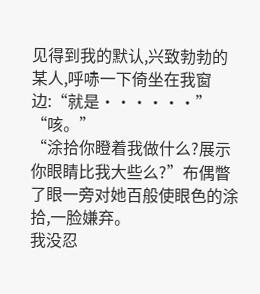见得到我的默认,兴致勃勃的某人,呼哧一下倚坐在我窗边:“就是······”
“咳。”
“涂拾你瞪着我做什么?展示你眼睛比我大些么?”布偶瞥了眼一旁对她百般使眼色的涂拾,一脸嫌弃。
我没忍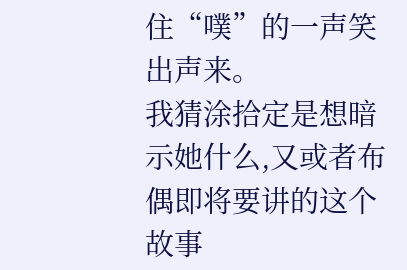住“噗”的一声笑出声来。
我猜涂拾定是想暗示她什么,又或者布偶即将要讲的这个故事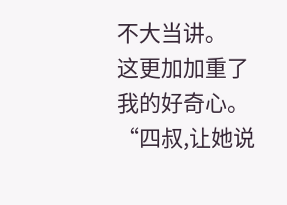不大当讲。
这更加加重了我的好奇心。
“四叔,让她说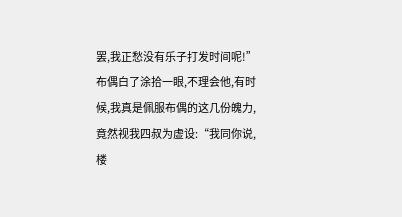罢,我正愁没有乐子打发时间呢!”
布偶白了涂拾一眼,不理会他,有时候,我真是佩服布偶的这几份魄力,竟然视我四叔为虚设:“我同你说,楼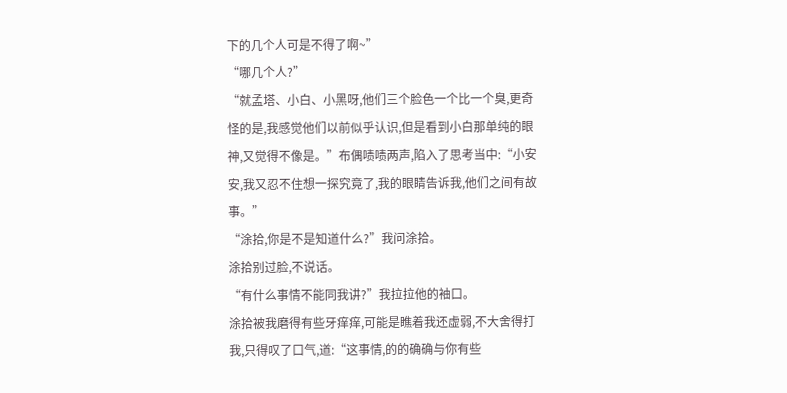下的几个人可是不得了啊~”
“哪几个人?”
“就孟塔、小白、小黑呀,他们三个脸色一个比一个臭,更奇怪的是,我感觉他们以前似乎认识,但是看到小白那单纯的眼神,又觉得不像是。”布偶啧啧两声,陷入了思考当中:“小安安,我又忍不住想一探究竟了,我的眼睛告诉我,他们之间有故事。”
“涂拾,你是不是知道什么?”我问涂拾。
涂拾别过脸,不说话。
“有什么事情不能同我讲?”我拉拉他的袖口。
涂拾被我磨得有些牙痒痒,可能是瞧着我还虚弱,不大舍得打我,只得叹了口气,道:“这事情,的的确确与你有些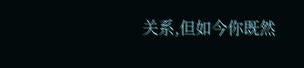关系,但如今你既然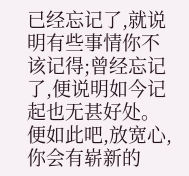已经忘记了,就说明有些事情你不该记得;曾经忘记了,便说明如今记起也无甚好处。便如此吧,放宽心,你会有崭新的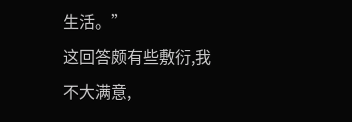生活。”
这回答颇有些敷衍,我不大满意,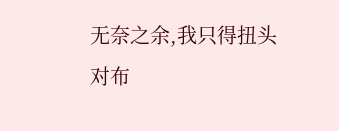无奈之余,我只得扭头对布